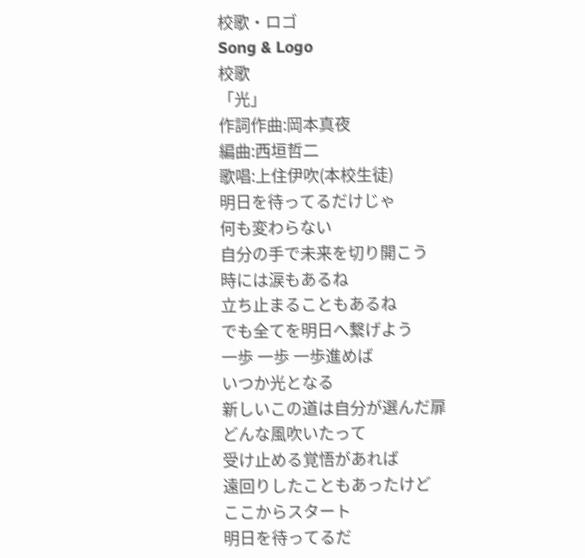校歌・ロゴ
Song & Logo
校歌
「光」
作詞作曲:岡本真夜
編曲:西垣哲二
歌唱:上住伊吹(本校生徒)
明日を待ってるだけじゃ
何も変わらない
自分の手で未来を切り開こう
時には涙もあるね
立ち止まることもあるね
でも全てを明日へ繋げよう
一歩 一歩 一歩進めば
いつか光となる
新しいこの道は自分が選んだ扉
どんな風吹いたって
受け止める覚悟があれば
遠回りしたこともあったけど
ここからスタート
明日を待ってるだ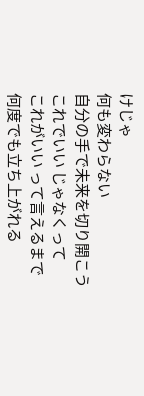けじゃ
何も変わらない
自分の手で未来を切り開こう
これでいい じゃなくって
これがいい って言えるまで
何度でも立ち上がれる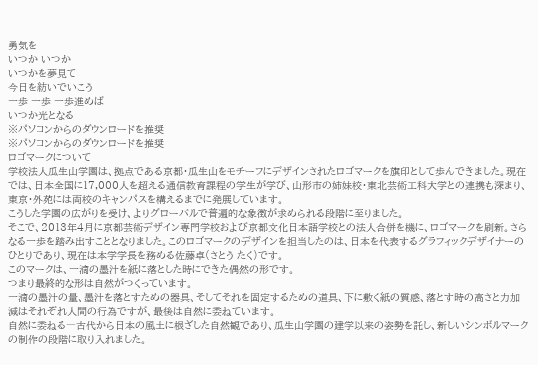勇気を
いつか いつか
いつかを夢見て
今日を紡いでいこう
一歩 一歩 一歩進めば
いつか光となる
※パソコンからのダウンロードを推奨
※パソコンからのダウンロードを推奨
ロゴマークについて
学校法人瓜生山学園は、拠点である京都・瓜生山をモチーフにデザインされたロゴマークを旗印として歩んできました。現在では、日本全国に17,000人を超える通信教育課程の学生が学び、山形市の姉妹校・東北芸術工科大学との連携も深まり、東京・外苑には両校のキャンパスを構えるまでに発展しています。
こうした学園の広がりを受け、よりグローバルで普遍的な象徴が求められる段階に至りました。
そこで、2013年4月に京都芸術デザイン専門学校および京都文化日本語学校との法人合併を機に、ロゴマークを刷新。さらなる一歩を踏み出すこととなりました。このロゴマークのデザインを担当したのは、日本を代表するグラフィックデザイナーのひとりであり、現在は本学学長を務める佐藤卓(さとう たく)です。
このマークは、一滴の墨汁を紙に落とした時にできた偶然の形です。
つまり最終的な形は自然がつくっています。
一滴の墨汁の量、墨汁を落とすための器具、そしてそれを固定するための道具、下に敷く紙の質感、落とす時の高さと力加減はそれぞれ人間の行為ですが、最後は自然に委ねています。
自然に委ねる―古代から日本の風土に根ざした自然観であり、瓜生山学園の建学以来の姿勢を託し、新しいシンボルマークの制作の段階に取り入れました。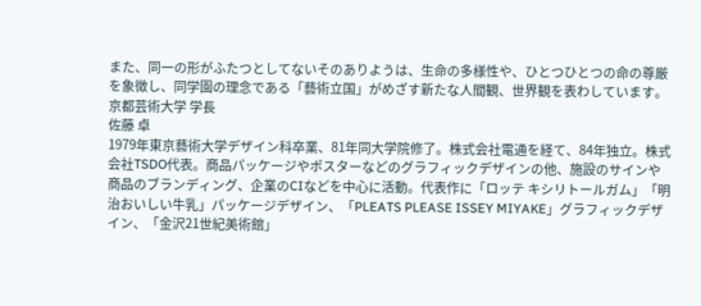また、同一の形がふたつとしてないそのありようは、生命の多様性や、ひとつひとつの命の尊厳を象徴し、同学園の理念である「藝術立国」がめざす新たな人間観、世界観を表わしています。
京都芸術大学 学長
佐藤 卓
1979年東京藝術大学デザイン科卒業、81年同大学院修了。株式会社電通を経て、84年独立。株式会社TSDO代表。商品パッケージやポスターなどのグラフィックデザインの他、施設のサインや商品のブランディング、企業のCIなどを中心に活動。代表作に「ロッテ キシリトールガム」「明治おいしい牛乳」パッケージデザイン、「PLEATS PLEASE ISSEY MIYAKE」グラフィックデザイン、「金沢21世紀美術館」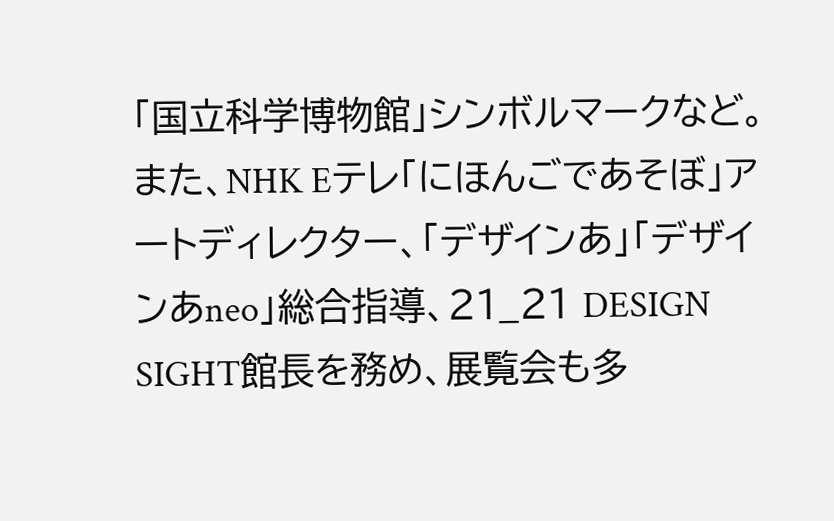「国立科学博物館」シンボルマークなど。また、NHK Eテレ「にほんごであそぼ」アートディレクター、「デザインあ」「デザインあneo」総合指導、21_21 DESIGN SIGHT館長を務め、展覧会も多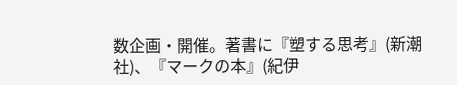数企画・開催。著書に『塑する思考』(新潮社)、『マークの本』(紀伊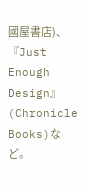國屋書店)、『Just Enough Design』(Chronicle Books)など。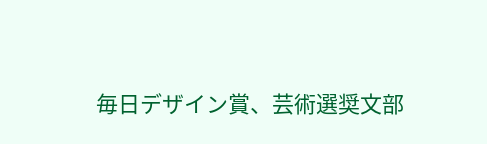毎日デザイン賞、芸術選奨文部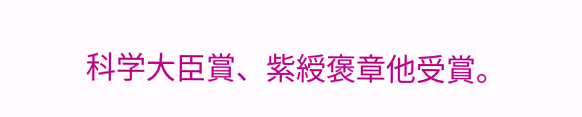科学大臣賞、紫綬褒章他受賞。